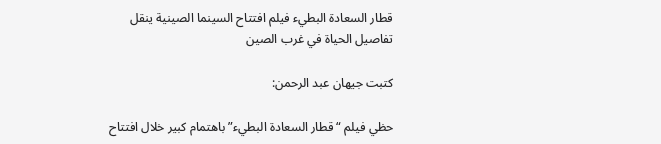قطار السعادة البطيء فيلم افتتاح السينما الصينية ينقل تفاصيل الحياة في غرب الصين

كتبت جيهان عبد الرحمن:

حظي فيلم “قطار السعادة البطيء” باهتمام كبير خلال افتتاح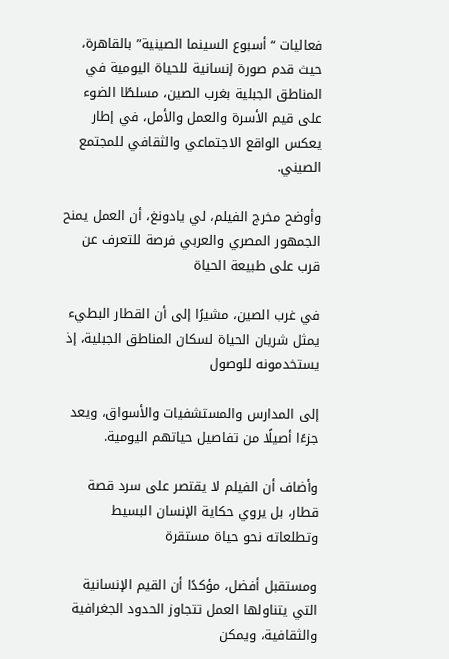فعاليات “أسبوع السينما الصينية” بالقاهرة، حيث قدم صورة إنسانية للحياة اليومية في المناطق الجبلية بغرب الصين، مسلطًا الضوء على قيم الأسرة والعمل والأمل، في إطار يعكس الواقع الاجتماعي والثقافي للمجتمع الصيني.

وأوضح مخرج الفيلم، لي يادونغ، أن العمل يمنح الجمهور المصري والعربي فرصة للتعرف عن قرب على طبيعة الحياة

في غرب الصين، مشيرًا إلى أن القطار البطيء يمثل شريان الحياة لسكان المناطق الجبلية، إذ يستخدمونه للوصول

إلى المدارس والمستشفيات والأسواق، ويعد جزءًا أصيلًا من تفاصيل حياتهم اليومية.

وأضاف أن الفيلم لا يقتصر على سرد قصة قطار، بل يروي حكاية الإنسان البسيط وتطلعاته نحو حياة مستقرة

ومستقبل أفضل، مؤكدًا أن القيم الإنسانية التي يتناولها العمل تتجاوز الحدود الجغرافية والثقافية، ويمكن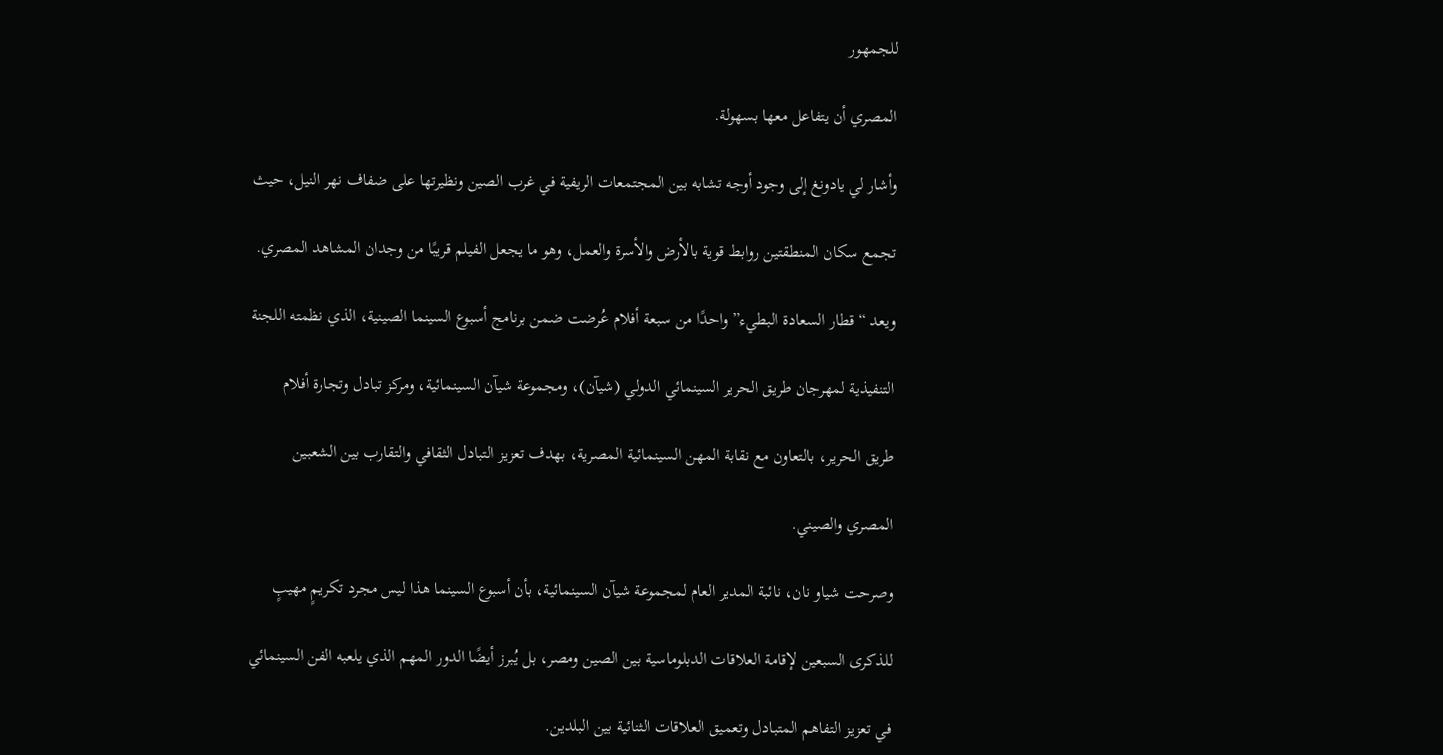للجمهور

المصري أن يتفاعل معها بسهولة.

وأشار لي يادونغ إلى وجود أوجه تشابه بين المجتمعات الريفية في غرب الصين ونظيرتها على ضفاف نهر النيل، حيث

تجمع سكان المنطقتين روابط قوية بالأرض والأسرة والعمل، وهو ما يجعل الفيلم قريبًا من وجدان المشاهد المصري.

ويعد “قطار السعادة البطيء” واحدًا من سبعة أفلام عُرضت ضمن برنامج أسبوع السينما الصينية، الذي نظمته اللجنة

التنفيذية لمهرجان طريق الحرير السينمائي الدولي (شيآن)، ومجموعة شيآن السينمائية، ومركز تبادل وتجارة أفلام

طريق الحرير، بالتعاون مع نقابة المهن السينمائية المصرية، بهدف تعزيز التبادل الثقافي والتقارب بين الشعبين

المصري والصيني.

وصرحت شياو نان، نائبة المدير العام لمجموعة شيآن السينمائية، بأن أسبوع السينما هذا ليس مجرد تكريمٍ مهيبٍ

للذكرى السبعين لإقامة العلاقات الدبلوماسية بين الصين ومصر، بل يُبرز أيضًا الدور المهم الذي يلعبه الفن السينمائي

في تعزيز التفاهم المتبادل وتعميق العلاقات الثنائية بين البلدين.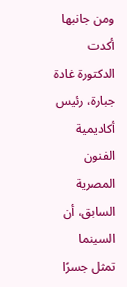ومن جانبها أكدت الدكتورة غادة جبارة، رئيس أكاديمية الفنون المصرية السابق، أن السينما تمثل جسرًا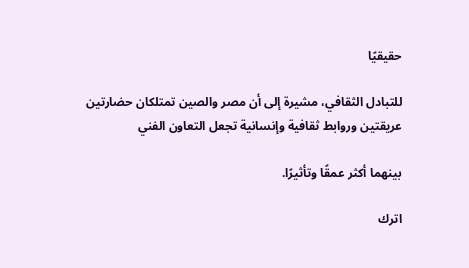حقيقيًا

للتبادل الثقافي، مشيرة إلى أن مصر والصين تمتلكان حضارتين عريقتين وروابط ثقافية وإنسانية تجعل التعاون الفني

بينهما أكثر عمقًا وتأثيرًا.

اترك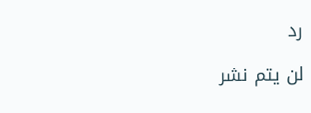رد

لن يتم نشر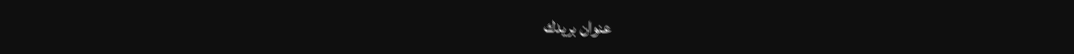عنوان بريدك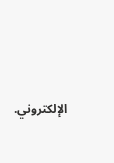الإلكتروني.